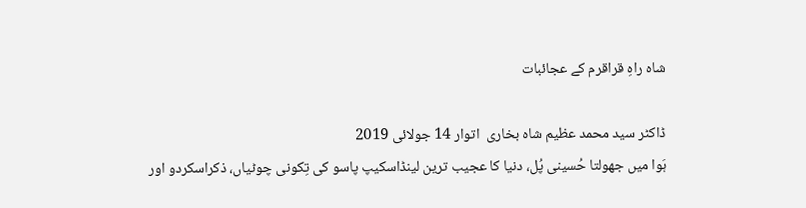شاہ راہِ قراقرم کے عجائبات

ڈاکٹر سید محمد عظیم شاہ بخاری  اتوار 14 جولائی 2019
ہَوا میں جھولتا حُسینی پُل، دنیا کا عجیب ترین لینڈاسکیپ پاسو کی تِکونی چوٹیاں، ذکراسکردو اور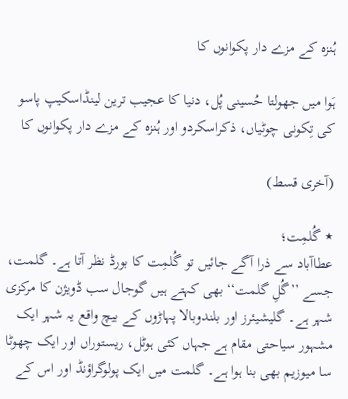ہُنزہ کے مزے دار پکوانوں کا

ہَوا میں جھولتا حُسینی پُل، دنیا کا عجیب ترین لینڈاسکیپ پاسو کی تِکونی چوٹیاں، ذکراسکردو اور ہُنزہ کے مزے دار پکوانوں کا

(آخری قسط)

٭ گُلمِت؛
عطاآباد سے ذرا آگے جائیں تو گُلمِت کا بورڈ نظر آتا ہے۔ گلمت، جسے ’’گُلِ گلمت‘‘ بھی کہتے ہیں گوجال سب ڈویژن کا مرکزی شہر ہے۔ گلیشیئرز اور بلندوبالا پہاڑوں کے بیچ واقع یہ شہر ایک مشہور سیاحتی مقام ہے جہاں کئی ہوٹل، ریستوراں اور ایک چھوٹا سا میوزیم بھی بنا ہوا ہے۔ گلمت میں ایک پولوگراؤنڈ اور اس کے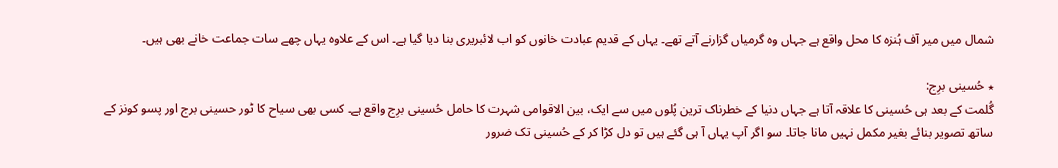شمال میں میر آف ہُنزہ کا محل واقع ہے جہاں وہ گرمیاں گزارنے آتے تھے۔ یہاں کے قدیم عبادت خانوں کو اب لائبریری بنا دیا گیا ہے۔ اس کے علاوہ یہاں چھے سات جماعت خانے بھی ہیں۔

٭ حُسینی برِج:
گُلمت کے بعد ہی حُسینی کا علاقہ آتا ہے جہاں دنیا کے خطرناک ترین پُلوں میں سے ایک، بین الاقوامی شہرت کا حامل حُسینی برِج واقع ہے۔ کسی بھی سیاح کا ٹور حسینی برج اور پسو کونز کے ساتھ تصویر بنائے بغیر مکمل نہیں مانا جاتا۔ سو اگر آپ یہاں آ ہی گئے ہیں تو دل کڑا کر کے حُسینی تک ضرور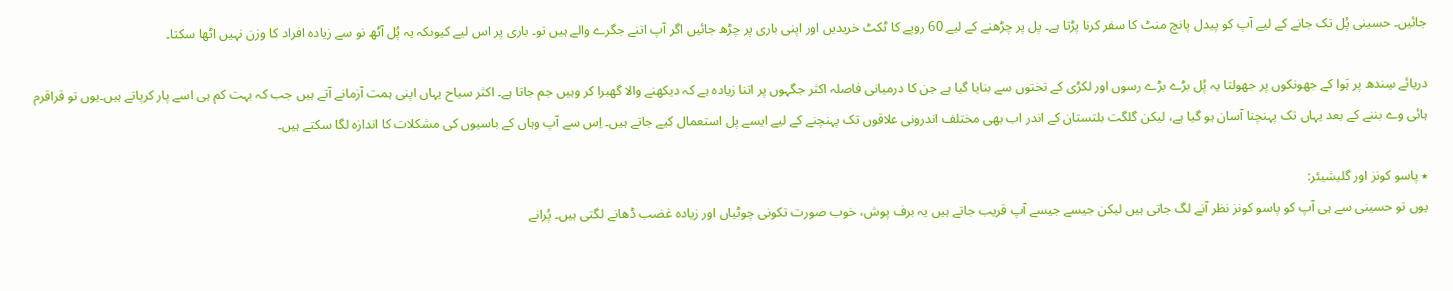جائیں۔ حسینی پُل تک جانے کے لیے آپ کو پیدل پانچ منٹ کا سفر کرنا پڑتا ہے۔ پل پر چڑھنے کے لیے 60 روپے کا ٹکٹ خریدیں اور اپنی باری پر چڑھ جائیں اگر آپ اتنے جگرے والے ہیں تو۔ باری پر اس لیے کیوںکہ یہ پُل آٹھ نو سے زیادہ افراد کا وزن نہیں اٹھا سکتا۔

دریائے سِندھ پر ہَوا کے جھونکوں پر جھولتا یہ پُل بڑے بڑے رسوں اور لکڑی کے تختوں سے بنایا گیا ہے جن کا درمیانی فاصلہ اکثر جگہوں پر اتنا زیادہ ہے کہ دیکھنے والا گھبرا کر وہیں جم جاتا ہے۔ اکثر سیاح یہاں اپنی ہمت آزمانے آتے ہیں جب کہ بہت کم ہی اسے پار کرپاتے ہیں۔یوں تو قراقرم ہائی وے بننے کے بعد یہاں تک پہنچنا آسان ہو گیا ہے، لیکن گلگت بلتستان کے اندر اب بھی مختلف اندرونی علاقوں تک پہنچنے کے لیے ایسے پل استعمال کیے جاتے ہیں۔ اِس سے آپ وہاں کے باسیوں کی مشکلات کا اندازہ لگا سکتے ہیں۔

٭ پاسو کونز اور گلیشیئر:
یوں تو حسینی سے ہی آپ کو پاسو کونز نظر آنے لگ جاتی ہیں لیکن جیسے جیسے آپ قریب جاتے ہیں یہ برف پوش، خوب صورت تکونی چوٹیاں اور زیادہ غضب ڈھانے لگتی ہیں۔ پُرانے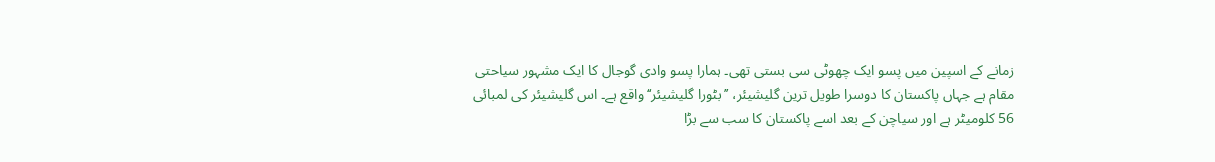زمانے کے اسپین میں پسو ایک چھوٹی سی بستی تھی۔ ہمارا پسو وادی گوجال کا ایک مشہور سیاحتی مقام ہے جہاں پاکستان کا دوسرا طویل ترین گلیشیئر، ’’بٹورا گلیشیئر‘‘ واقع ہے۔ اس گلیشیئر کی لمبائی 56 کلومیٹر ہے اور سیاچن کے بعد اسے پاکستان کا سب سے بڑا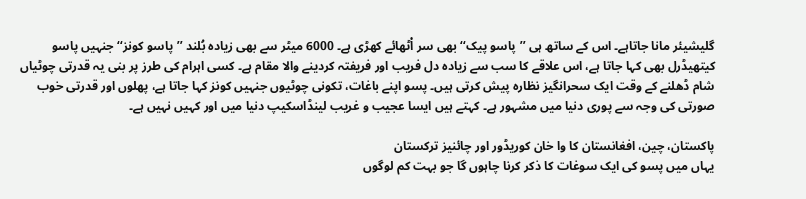گلیشیئر مانا جاتاہے۔ اس کے ساتھ ہی ’’پاسو پیک‘‘ بھی سر اْٹھائے کھڑی ہے۔ 6000 میٹر سے بھی زیادہ بُلند ’’پاسو کونز‘‘ جنہیں پاسو کیتھیڈرل بھی کہا جاتا ہے، اس علاقے کا سب سے زیادہ دل فریب اور فریفتہ کردینے والا مقام ہے۔ کسی اہرام کی طرز پر بنی یہ قدرتی چوٹیاں شام ڈھلنے کے وقت ایک سحرانگیز نظارہ پیش کرتی ہیں۔ پسو اپنے باغات، تکونی چوٹیوں جنہیں کونز کہا جاتا ہے، پھلوں اور قدرتی خوب صورتی کی وجہ سے پوری دنیا میں مشہور ہے۔ کہتے ہیں ایسا عجیب و غریب لینڈاسکیپ دنیا میں اور کہیں نہیں ہے۔

پاکستان، چین، افغانستان کا وا خان کوریڈور اور چائنیز ترکستان
یہاں میں پسو کی ایک سوغات کا ذکر کرنا چاہوں گا جو بہت کم لوگوں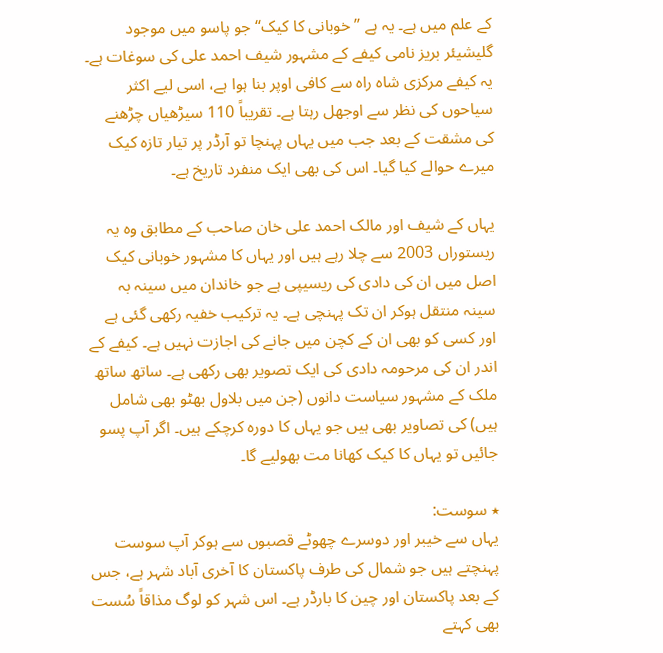کے علم میں ہے۔ یہ ہے ’’خوبانی کا کیک‘‘ جو پاسو میں موجود گلیشیئر بریز نامی کیفے کے مشہور شیف احمد علی کی سوغات ہے۔ یہ کیفے مرکزی شاہ راہ سے کافی اوپر بنا ہوا ہے، اسی لیے اکثر سیاحوں کی نظر سے اوجھل رہتا ہے۔ تقریباً 110 سیڑھیاں چڑھنے کی مشقت کے بعد جب میں یہاں پہنچا تو آرڈر پر تیار تازہ کیک میرے حوالے کیا گیا۔ اس کی بھی ایک منفرد تاریخ ہے۔

یہاں کے شیف اور مالک احمد علی خان صاحب کے مطابق وہ یہ ریستوراں 2003 سے چلا رہے ہیں اور یہاں کا مشہور خوبانی کیک اصل میں ان کی دادی کی ریسیپی ہے جو خاندان میں سینہ بہ سینہ منتقل ہوکر ان تک پہنچی ہے۔ یہ ترکیب خفیہ رکھی گئی ہے اور کسی کو بھی ان کے کچن میں جانے کی اجازت نہیں ہے۔ کیفے کے اندر ان کی مرحومہ دادی کی ایک تصویر بھی رکھی ہے۔ ساتھ ساتھ ملک کے مشہور سیاست دانوں (جن میں بلاول بھٹو بھی شامل ہیں) کی تصاویر بھی ہیں جو یہاں کا دورہ کرچکے ہیں۔ اگر آپ پسو جائیں تو یہاں کا کیک کھانا مت بھولیے گا۔

٭ سوست:
یہاں سے خیبر اور دوسرے چھوٹے قصبوں سے ہوکر آپ سوست پہنچتے ہیں جو شمال کی طرف پاکستان کا آخری آباد شہر ہے، جس کے بعد پاکستان اور چین کا بارڈر ہے۔ اس شہر کو لوگ مذاقاً سُست بھی کہتے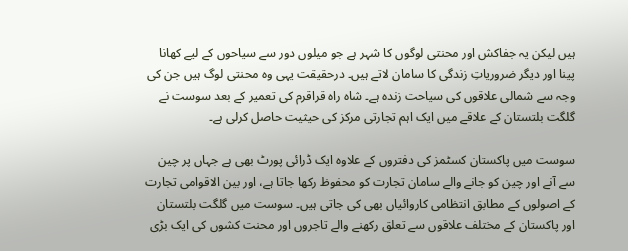ہیں لیکن یہ جفاکش اور محنتی لوگوں کا شہر ہے جو میلوں دور سے سیاحوں کے لیے کھانا پینا اور دیگر ضروریاتِ زندگی کا سامان لاتے ہیں۔ درحقیقت یہی وہ محنتی لوگ ہیں جن کی وجہ سے شمالی علاقوں کی سیاحت زندہ ہے۔ شاہ راہ قراقرم کی تعمیر کے بعد سوست نے گلگت بلتستان کے علاقے میں ایک اہم تجارتی مرکز کی حیثیت حاصل کرلی ہے۔

سوست میں پاکستان کسٹمز کی دفتروں کے علاوہ ایک ڈرائی پورٹ بھی ہے جہاں پر چین سے آنے اور چین کو جانے والے سامان تجارت کو محفوظ رکھا جاتا ہے، اور بین الاقوامی تجارت کے اصولوں کے مطابق انتظامی کاروائیاں بھی کی جاتی ہیں۔ سوست میں گلگت بلتستان اور پاکستان کے مختلف علاقوں سے تعلق رکھنے والے تاجروں اور محنت کشوں کی ایک بڑی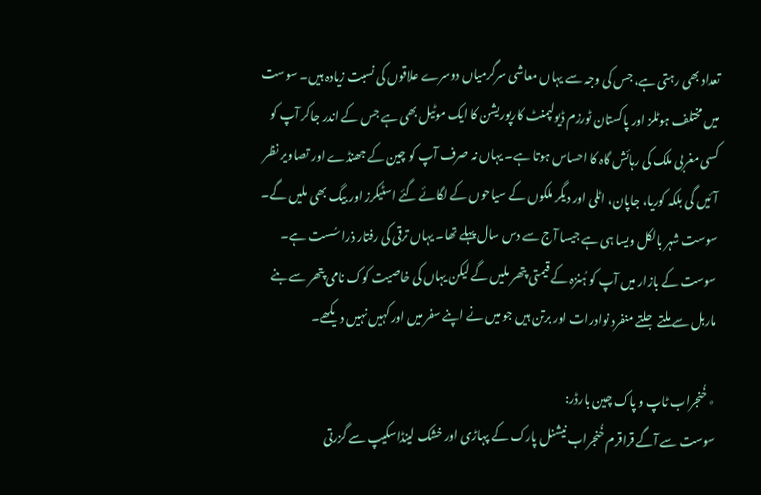تعداد بھی رہتی ہے، جس کی وجہ سے یہاں معاشی سرگرمیاں دوسرے علاقوں کی نسبت زیادہ ہیں۔ سوست میں مختلف ہوٹلز اور پاکستان ٹورزم ڈیولپمنٹ کارپوریشن کا ایک موٹیل بھی ہے جس کے اندر جاکر آپ کو کسی مغربی ملک کی رہائش گاہ کا احساس ہوتا ہے۔ یہاں نہ صرف آپ کو چین کے جھنڈے اور تصاویر نظر آئیں گی بلکہ کوریا، جاپان، اٹلی اور دیگر ملکوں کے سیاحوں کے لگائے گئے اسٹیکرز اور بیگ بھی ملیں گے۔ سوست شہر بالکل ویسا ہی ہے جیسا آج سے دس سال پہلے تھا۔ یہاں ترقی کی رفتار ذرا سُست ہے۔ سوست کے بازار میں آپ کو ہُنزہ کے قیمتی پتھر ملیں گے لیکن یہاں کی خاصیت کوک نامی پتھر سے بنے ماربل سے ملتے جلتے منفرد نوادرات اور برتن ہیں جو میں نے اپنے سفر میں اور کہیں نہیں دیکھے۔

٭ خُنجراب ٹاپ و پاک چین بارڈر:
سوست سے آگے قراقرم خُنجراب نیشنل پارک کے پہاڑی اور خشک لینڈاسکیپ سے گزرتی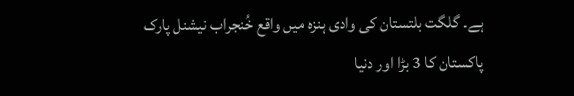ہے۔ گلگت بلتستان کی وادی ہنزہ میں واقع خُنجراب نیشنل پارک پاکستان کا 3 بڑا اور دنیا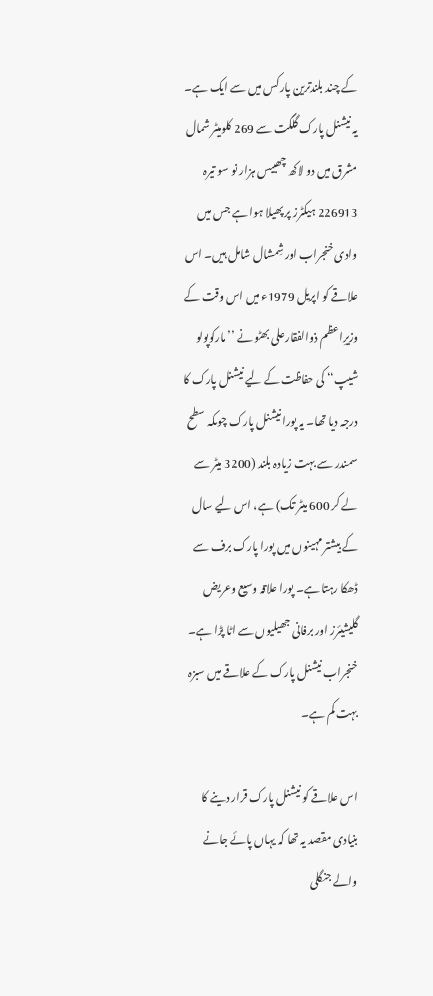کے چند بلندترین پارکس میں سے ایک ہے۔ یہ نیشنل پارک گلگت سے 269 کلومیٹر شمال مشرق میں دو لاکھ چھبیس ہزار نو سو تیرہ 226913 ہیکٹرز پر پھیلا ہوا ہے جس میں وادی خنجراب اور شِمشال شامل ہیں۔ اس علاقے کو اپریل 1979ء میں اس وقت کے وزیرِاعظم ذوالفقارعلی بھٹو نے ’’مارکوپولو شیپ‘‘ کی حفاظت کے لیے نیشنل پارک کا درجہ دیا تھا۔ یہ پورا نیشنل پارک چوںکہ سطح سمندر سے بہت زیادہ بلند (3200 میٹر سے لے کر 600 میٹر تک) ہے، اس لیے سال کے بیشتر مہینوں میں پورا پارک برف سے ڈھکا رہتا ہے۔ پورا علاقہ وسیع وعریض گلیشیئرز اور برفانی جھیلیوں سے اٹا پڑا ہے۔ خنجراب نیشنل پارک کے علاقے میں سبزہ بہت کم ہے۔

اس علاقے کو نیشنل پارک قرار دینے کا بنیادی مقصد یہ تھا کہ یہاں پائے جانے والے جنگلی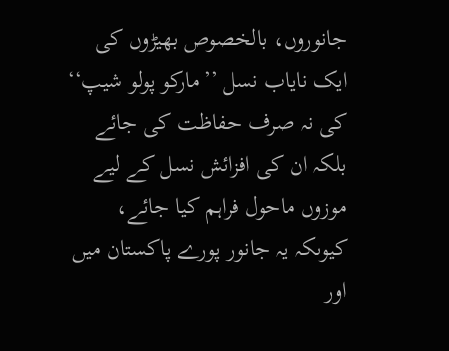جانوروں، بالخصوص بھیڑوں کی ایک نایاب نسل ’’مارکو پولو شیپ‘‘ کی نہ صرف حفاظت کی جائے بلکہ ان کی افزائش نسل کے لیے موزوں ماحول فراہم کیا جائے، کیوںکہ یہ جانور پورے پاکستان میں اور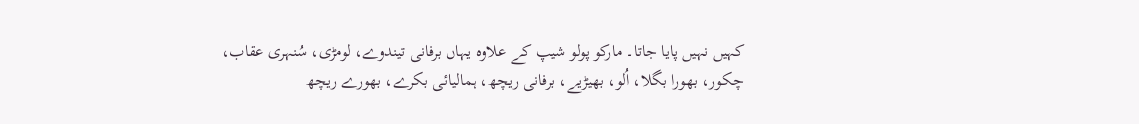کہیں نہیں پایا جاتا۔ مارکو پولو شیپ کے علاوہ یہاں برفانی تیندوے، لومڑی، سُنہری عقاب، چکور، بھورا بگلا، اُلو، بھیڑیے، برفانی ریچھ، ہمالیائی بکرے، بھورے ریچھ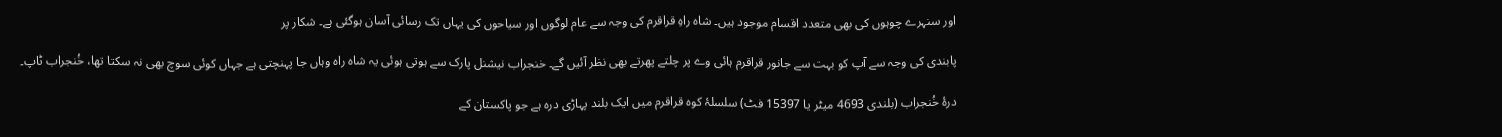اور سنہرے چوہوں کی بھی متعدد اقسام موجود ہیں۔ شاہ راہِ قراقرم کی وجہ سے عام لوگوں اور سیاحوں کی یہاں تک رسائی آسان ہوگئی ہے۔ شکار پر

پابندی کی وجہ سے آپ کو بہت سے جانور قراقرم ہائی وے پر چلتے پھرتے بھی نظر آئیں گے۔ خنجراب نیشنل پارک سے ہوتی ہوئی یہ شاہ راہ وہاں جا پہنچتی ہے جہاں کوئی سوچ بھی نہ سکتا تھا، خُنجراب ٹاپ۔

درۂ خُنجراب (بلندی 4693 میٹر یا 15397 فٹ) سلسلۂ کوہ قراقرم میں ایک بلند پہاڑی درہ ہے جو پاکستان کے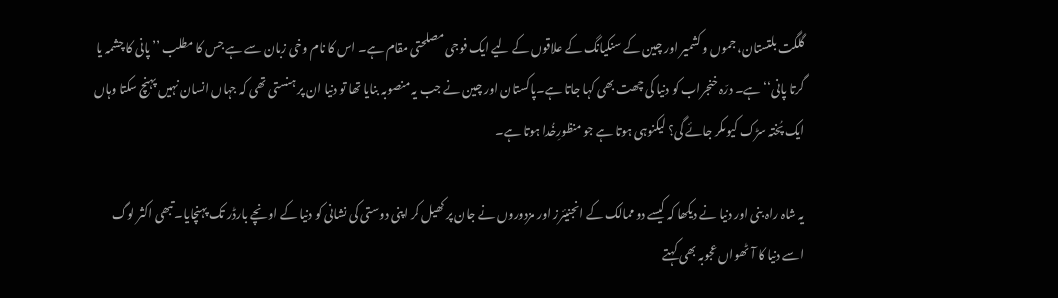گلگت بلتستان، جموں و کشمیر اور چین کے سنکیانگ کے علاقوں کے لیے ایک فوجی مصلحتی مقام ہے۔ اس کا نام وخی زبان سے ہے جس کا مطلب ’’پانی کا چشمہ یا گرتا پانی‘‘ ہے۔ درّہ خنجراب کو دنیا کی چھت بھی کہا جاتا ہے۔پاکستان اور چین نے جب یہ منصوبہ بنایا تھا تو دنیا ان پر ہنستی تھی کہ جہاں انسان نہیں پہنچ سکتا وہاں ایک پُختہ سڑک کیوںکر جائے گی؟ لیکنوہی ہوتا ہے جو منظورِخُدا ہوتا ہے۔

یہ شاہ راہ بنی اور دنیا نے دیکھا کہ کیسے دو ممالک کے انجنیئرز اور مزدوروں نے جان پر کھیل کر اپنی دوستی کی نشانی کو دنیا کے اونچے بارڈر تک پہنچایا۔ تبھی اکثر لوگ اسے دنیا کا آٹھواں عجوبہ بھی کہتے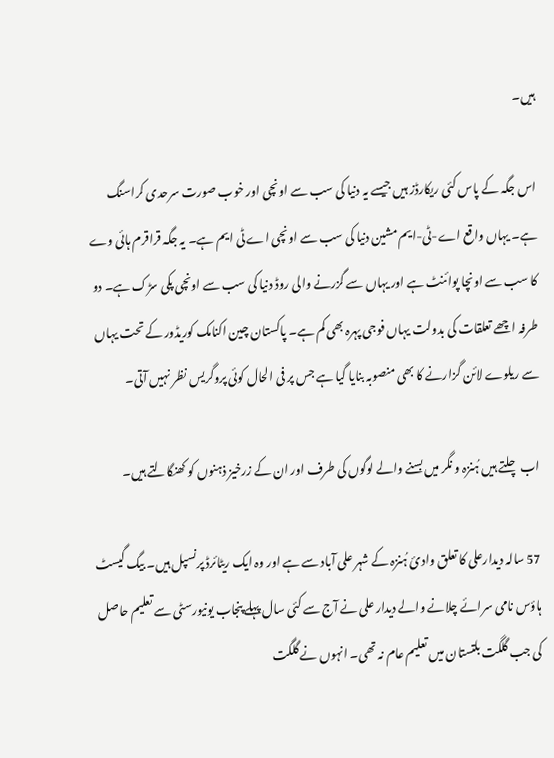ہیں۔

اس جگہ کے پاس کئی ریکارڈز ہیں جیسے یہ دنیا کی سب سے اونچی اور خوب صورت سرحدی کراسنگ ہے۔ یہاں واقع اے-ٹی-ایم مشین دنیا کی سب سے اونچی اے ٹی ایم ہے۔ یہ جگہ قراقرم ہائی وے کا سب سے اونچا پوائنٹ ہے اور یہاں سے گزرنے والی روڈ دنیا کی سب سے اونچی پکی سڑک ہے۔ دو طرفہ اچھے تعلقات کی بدولت یہاں فوجی پہرہ بھی کم ہے۔ پاکستان چین اکنامک کوریڈور کے تحت یہاں سے ریلوے لائن گزارنے کا بھی منصوبہ بنایا گیا ہے جس پر فی الحال کوئی پروگریس نظر نہیں آتی۔

اب چلتے ہیں ہُنزہ و نگر میں بسنے والے لوگوں کی طرف اور ان کے زرخیز ذہنوں کو کھنگالتے ہیں۔

57 سالہ دیدارعلی کا تعلق وادیٔ ہُنزہ کے شہر علی آباد سے ہے اور وہ ایک ریٹائرڈ پرنسپل ہیں۔ بیگ گیسٹ ہاؤس نامی سرائے چلانے والے دیدار علی نے آج سے کئی سال پہلے پنجاب یونیورسٹی سے تعلیم حاصل کی جب گلگت بلتستان میں تعلیم عام نہ تھی۔ انہوں نے گلگت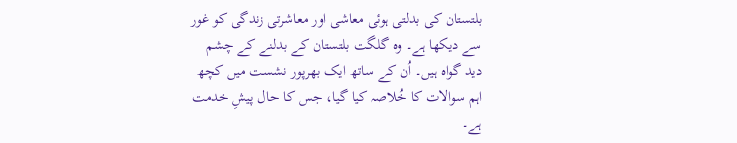بلتستان کی بدلتی ہوئی معاشی اور معاشرتی زندگی کو غور سے دیکھا ہے۔ وہ گلگت بلتستان کے بدلنے کے چشم دید گواہ ہیں۔ اُن کے ساتھ ایک بھرپور نشست میں کچھ اہم سوالات کا خُلاصہ کیا گیا، جس کا حال پیشِ خدمت ہے۔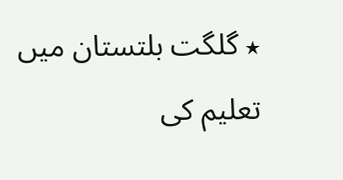٭ گلگت بلتستان میں تعلیم کی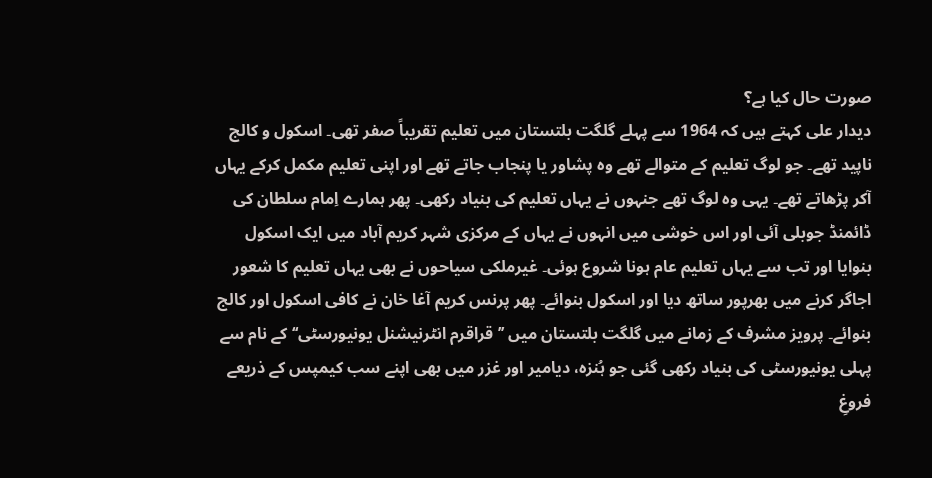صورت حال کیا ہے؟
دیدار علی کہتے ہیں کہ 1964 سے پہلے گلگت بلتستان میں تعلیم تقریباً صفر تھی۔ اسکول و کالج ناپید تھے۔ جو لوگ تعلیم کے متوالے تھے وہ پشاور یا پنجاب جاتے تھے اور اپنی تعلیم مکمل کرکے یہاں آکر پڑھاتے تھے۔ یہی وہ لوگ تھے جنہوں نے یہاں تعلیم کی بنیاد رکھی۔ پھر ہمارے اِمام سلطان کی ڈائمنڈ جوبلی آئی اور اس خوشی میں انہوں نے یہاں کے مرکزی شہر کریم آباد میں ایک اسکول بنوایا اور تب سے یہاں تعلیم عام ہونا شروع ہوئی۔ غیرملکی سیاحوں نے بھی یہاں تعلیم کا شعور اجاگر کرنے میں بھرپور ساتھ دیا اور اسکول بنوائے۔ پھر پرنس کریم آغا خان نے کافی اسکول اور کالج بنوائے۔ پرویز مشرف کے زمانے میں گلگت بلتستان میں ’’قراقرم انٹرنیشنل یونیورسٹی‘‘ کے نام سے پہلی یونیورسٹی کی بنیاد رکھی گئی جو ہُنزہ، دیامیر اور غزر میں بھی اپنے سب کیمپس کے ذریعے فروغِ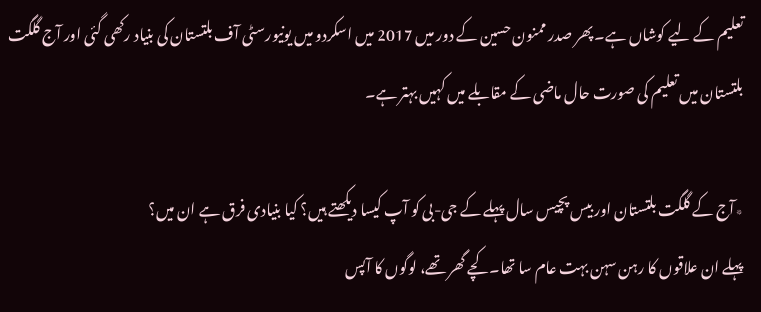تعلیم کے لیے کوشاں ہے۔ پھر صدر ممنون حسین کے دور میں 2017 میں اسکردو میں یونیورسٹی آف بلتستان کی بنیاد رکھی گئی اور آج گلگت بلتستان میں تعلیم کی صورت حال ماضی کے مقابلے میں کہیں بہتر ہے۔

٭آج کے گلگت بلتستان اور بیس پچیس سال پہلے کے جی-بی کو آپ کیسا دیکھتے ہیں؟ کیا بنیادی فرق ہے ان میں؟
پہلے ان علاقوں کا رہن سہن بہت عام سا تھا۔ کچے گھر تھے، لوگوں کا آپس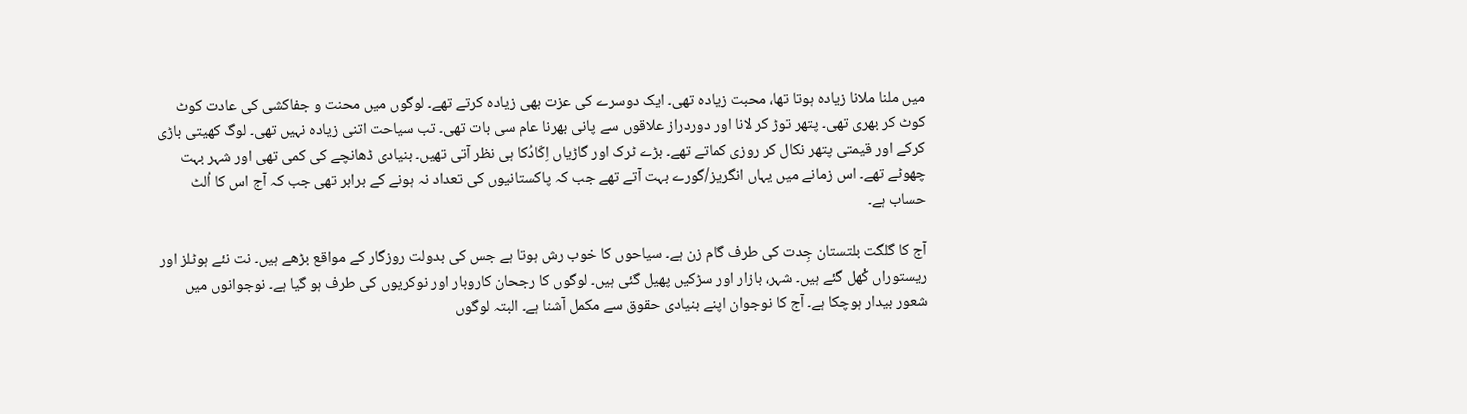میں ملنا ملانا زیادہ ہوتا تھا، محبت زیادہ تھی۔ ایک دوسرے کی عزت بھی زیادہ کرتے تھے۔ لوگوں میں محنت و جفاکشی کی عادت کوٹ کوٹ کر بھری تھی۔ پتھر توڑ کر لانا اور دوردراز علاقوں سے پانی بھرنا عام سی بات تھی۔ تب سیاحت اتنی زیادہ نہیں تھی۔ لوگ کھیتی باڑی کرکے اور قیمتی پتھر نکال کر روزی کماتے تھے۔ بڑے ٹرک اور گاڑیاں اِکّادُکا ہی نظر آتی تھیں۔ بنیادی ڈھانچے کی کمی تھی اور شہر بہت چھوٹے تھے۔ اس زمانے میں یہاں انگریز/گورے بہت آتے تھے جب کہ پاکستانیوں کی تعداد نہ ہونے کے برابر تھی جب کہ آج اس کا اُلٹ حساب ہے۔

آج کا گلگت بلتستان جِدت کی طرف گام زن ہے۔ سیاحوں کا خوب رش ہوتا ہے جس کی بدولت روزگار کے مواقع بڑھے ہیں۔ نت نئے ہوٹلز اور ریستوراں کْھل گئے ہیں۔ شہر، بازار اور سڑکیں پھیل گئی ہیں۔ لوگوں کا رجحان کاروبار اور نوکریوں کی طرف ہو گیا ہے۔ نوجوانوں میں شعور بیدار ہوچکا ہے۔ آج کا نوجوان اپنے بنیادی حقوق سے مکمل آشنا ہے۔ البتہ لوگوں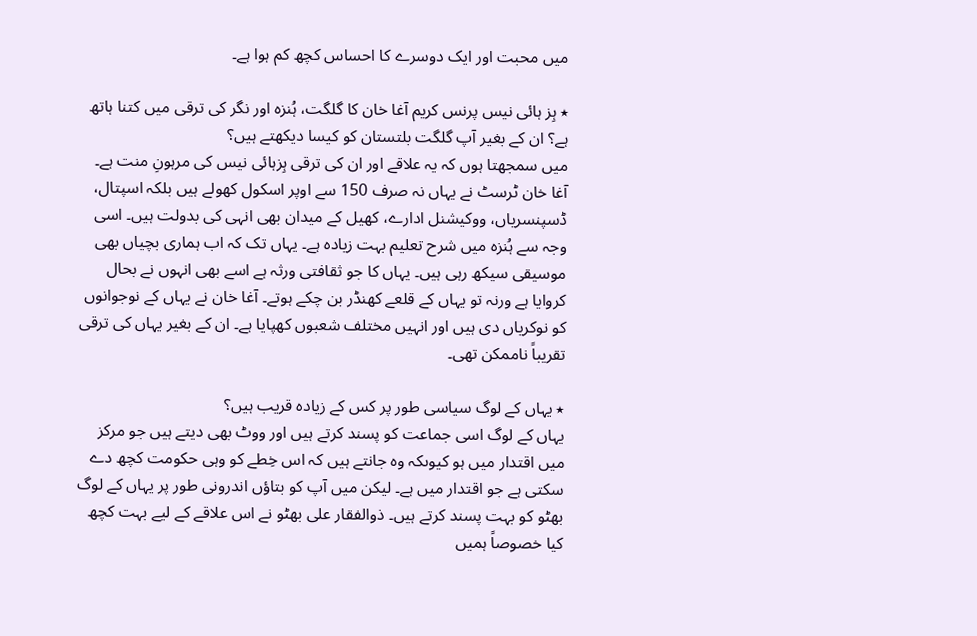میں محبت اور ایک دوسرے کا احساس کچھ کم ہوا ہے۔

٭ ہِز ہائی نیس پرنس کریم آغا خان کا گلگت، ہُنزہ اور نگر کی ترقی میں کتنا ہاتھ ہے؟ ان کے بغیر آپ گلگت بلتستان کو کیسا دیکھتے ہیں؟
میں سمجھتا ہوں کہ یہ علاقے اور ان کی ترقی ہِزہائی نیس کی مرہونِ منت ہے۔ آغا خان ٹرسٹ نے یہاں نہ صرف 150 سے اوپر اسکول کھولے ہیں بلکہ اسپتال، ڈسپنسریاں، ووکیشنل ادارے، کھیل کے میدان بھی انہی کی بدولت ہیں۔ اسی وجہ سے ہُنزہ میں شرح تعلیم بہت زیادہ ہے۔ یہاں تک کہ اب ہماری بچیاں بھی موسیقی سیکھ رہی ہیں۔ یہاں کا جو ثقافتی ورثہ ہے اسے بھی انہوں نے بحال کروایا ہے ورنہ تو یہاں کے قلعے کھنڈر بن چکے ہوتے۔ آغا خان نے یہاں کے نوجوانوں کو نوکریاں دی ہیں اور انہیں مختلف شعبوں کھپایا ہے۔ ان کے بغیر یہاں کی ترقی تقریباً ناممکن تھی۔

٭ یہاں کے لوگ سیاسی طور پر کس کے زیادہ قریب ہیں؟
یہاں کے لوگ اسی جماعت کو پسند کرتے ہیں اور ووٹ بھی دیتے ہیں جو مرکز میں اقتدار میں ہو کیوںکہ وہ جانتے ہیں کہ اس خِطے کو وہی حکومت کچھ دے سکتی ہے جو اقتدار میں ہے۔ لیکن میں آپ کو بتاؤں اندرونی طور پر یہاں کے لوگ بھٹو کو بہت پسند کرتے ہیں۔ ذوالفقار علی بھٹو نے اس علاقے کے لیے بہت کچھ کیا خصوصاً ہمیں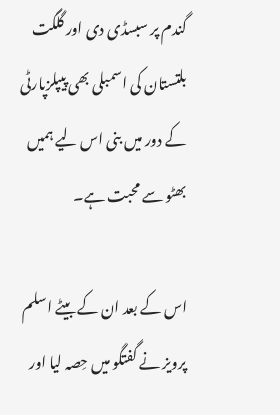گندم پر سبسڈی دی اور گلگت بلتستان کی اسمبلی بھی پیپلزپارٹی کے دور میں بنی اس لیے ہمیں بھٹو سے محبت ہے۔

اس کے بعد ان کے بیٹے اسلم پرویز نے گفتگو میں حِصہ لیا اور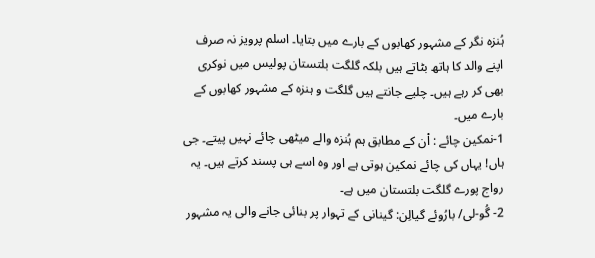ہُنزہ نگر کے مشہور کھابوں کے بارے میں بتایا۔ اسلم پرویز نہ صرف اپنے والد کا ہاتھ بٹاتے ہیں بلکہ گلگت بلتستان پولیس میں نوکری بھی کر رہے ہیں۔ چلیے جانتے ہیں گلگت و ہنزہ کے مشہور کھابوں کے بارے میں۔
1-نمکین چائے : اْن کے مطابق ہم ہُنزہ والے میٹھی چائے نہیں پیتے۔ جی ہاں! یہاں کی چائے نمکین ہوتی ہے اور وہ اسے ہی پسند کرتے ہیں۔ یہ رواج پورے گلگت بلتستان میں ہے۔
2- گُو-لی/ بارُوئے گیالِن: گینانی کے تہوار پر بنائی جانے والی یہ مشہور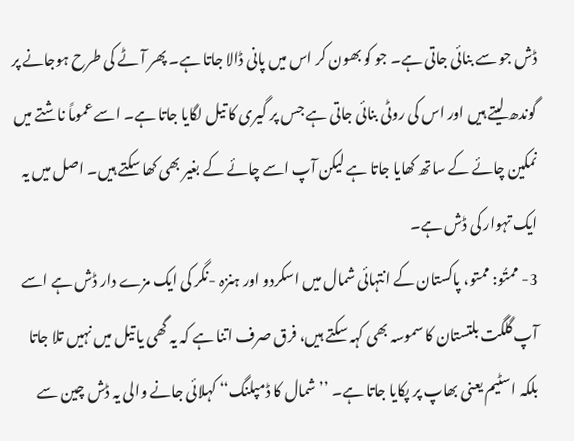ڈش جو سے بنائی جاتی ہے۔ جو کو بھون کر اس میں پانی ڈالا جاتا ہے۔ پھر آٹے کی طرح ہوجانے پر گوندھ لیتے ہیں اور اس کی روٹی بنائی جاتی ہے جس پر گیری کا تیل لگایا جاتا ہے۔ اسے عموماً ناشتے میں نمکین چائے کے ساتھ کھایا جاتا ہے لیکن آپ اسے چائے کے بغیر بھی کھا سکتے ہیں۔ اصل میں یہ ایک تہوار کی ڈش ہے۔
3- ممتُو: ممتو، پاکستان کے انتہائی شمال میں اسکردو اور ہنزہ -نگر کی ایک مزے دار ڈش ہے اسے آپ گلگت بلتستان کا سموسہ بھی کہہ سکتے ہیں، فرق صرف اتنا ہے کہ یہ گھی یا تیل میں نہیں تلا جاتا بلکہ اسٹیم یعنی بھاپ پر پکایا جاتا ہے۔ ’’شمال کا ڈمپلنگ‘‘ کہلائی جانے والی یہ ڈش چین سے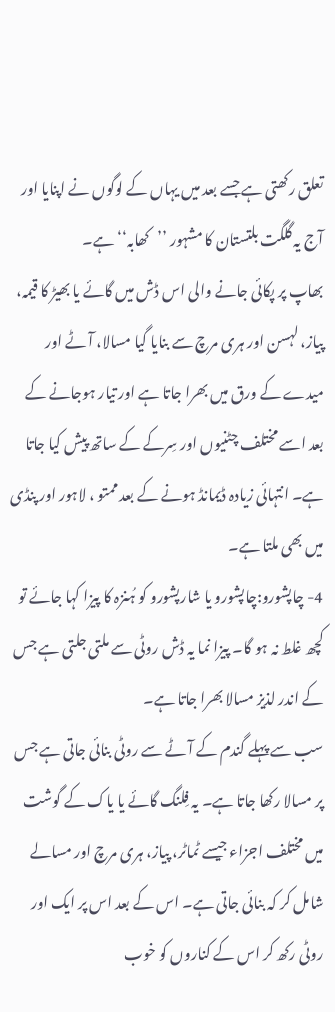تعلق رکھتی ہے جسے بعد میں یہاں کے لوگوں نے اپنایا اور آج یہ گلگت بلتستان کا مشہور ’’کھابہ‘‘ ہے۔
بھاپ پر پکائی جانے والی اس ڈش میں گائے یا بھیڑ کا قیمہ، پیاز، لہسن اور ہری مرچ سے بنایا گیا مسالا، آٹے اور میدے کے ورق میں بھرا جاتا ہے اور تیار ہوجانے کے بعد اسے مختلف چٹنیوں اور سِرکے کے ساتھ پیش کیا جاتا ہے۔ انتہائی زیادہ ڈیمانڈ ہونے کے بعد ممتو ، لاہور اور پنڈی میں بھی ملتا ہے۔
4- چاپشورو:چاپشورو یا شارپشورو کو ہُنزہ کا پیزا کہا جائے تو کچھ غلط نہ ہو گا۔ پیزا نما یہ ڈش روٹی سے ملتی جلتی ہے جس کے اندر لذیز مسالا بھرا جاتا ہے۔
سب سے پہلے گندم کے آٹے سے روٹی بنائی جاتی ہے جس پر مسالا رکھا جاتا ہے۔ یہ فِلنگ گائے یا یاک کے گوشت میں مختلف اجزاء جیسے ٹماٹر، پیاز، ہری مرچ اور مسالے شامل کر کہ بنائی جاتی ہے۔ اس کے بعد اس پر ایک اور روٹی رکھ کر اس کے کناروں کو خوب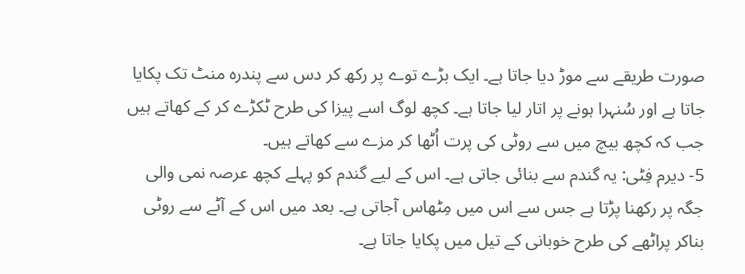صورت طریقے سے موڑ دیا جاتا ہے۔ ایک بڑے توے پر رکھ کر دس سے پندرہ منٹ تک پکایا جاتا ہے اور سُنہرا ہونے پر اتار لیا جاتا ہے۔ کچھ لوگ اسے پیزا کی طرح ٹکڑے کر کے کھاتے ہیں جب کہ کچھ بیچ میں سے روٹی کی پرت اُٹھا کر مزے سے کھاتے ہیں۔
5- دیرم فِٹی: یہ گندم سے بنائی جاتی ہے۔ اس کے لیے گندم کو پہلے کچھ عرصہ نمی والی جگہ پر رکھنا پڑتا ہے جس سے اس میں مِٹھاس آجاتی ہے۔ بعد میں اس کے آٹے سے روٹی بناکر پراٹھے کی طرح خوبانی کے تیل میں پکایا جاتا ہے۔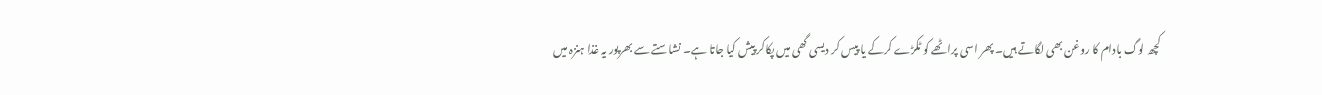کچھ لوگ بادام کا روغن بھی لگاتے ہیں۔ پھر اسی پراٹھے کو ٹکڑے کرکے یا پیس کر دیسی گھی میں پکاکر پیش کیا جاتا ہے۔ نشاستے سے بھرپور یہ غذا ہنزہ میں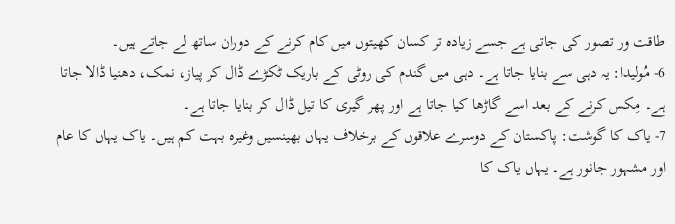طاقت ور تصور کی جاتی ہے جسے زیادہ تر کسان کھیتوں میں کام کرنے کے دوران ساتھ لے جاتے ہیں۔
6- مُولیدا: یہ دہی سے بنایا جاتا ہے۔ دہی میں گندم کی روٹی کے باریک ٹکڑے ڈال کر پیاز، نمک، دھنیا ڈالا جاتا ہے۔ مِکس کرنے کے بعد اسے گاڑھا کیا جاتا ہے اور پھر گیری کا تیل ڈال کر بنایا جاتا ہے۔
7- یاک کا گوشت: پاکستان کے دوسرے علاقوں کے برخلاف یہاں بھینسیں وغیرہ بہت کم ہیں۔ یاک یہاں کا عام اور مشہور جانور ہے۔ یہاں یاک کا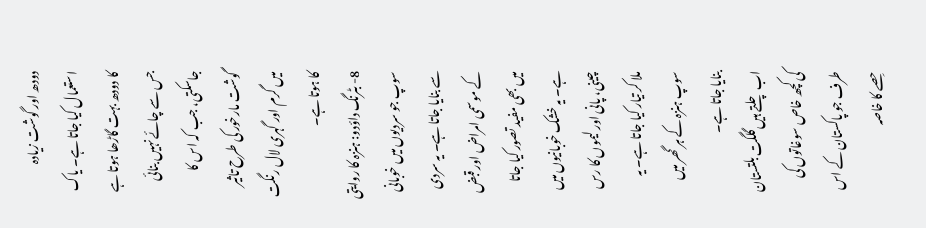دودھ اور گوشت زیادہ استعمال کیا جاتا ہے۔ یاک کا دودھ بہت گاڑھا ہوتا ہے جس سے چائے نہیں بنائی جاسکتی، جب کہ اس کا گوشت مارخور کی طرح تاثیر میں گرم اور گہری لال رنگت کا ہوتا ہے۔
8- بٹرنگ داؤدو: ہنزہ کا روایتی سوپ جو سردیوں میں خوبانی سے بنایا جاتا ہے۔ یہ سردی کے موسمی امراض اور قبض میں بھی مفید تصور کیا جاتا ہے۔ یہ خشک خوبانیوں میں چینی، پانی اور لیموں کا رس ملا کر تیار کیا جاتا ہے۔ یہ سوپ ہنزہ کے ہر گھر میں بنایا جاتا ہے۔
اب چلتے ہیں گلگت بلتستان کی کچھ خاص سوغاتوں کی طرف جو پاکستان کے اس حِصے کا خاصہ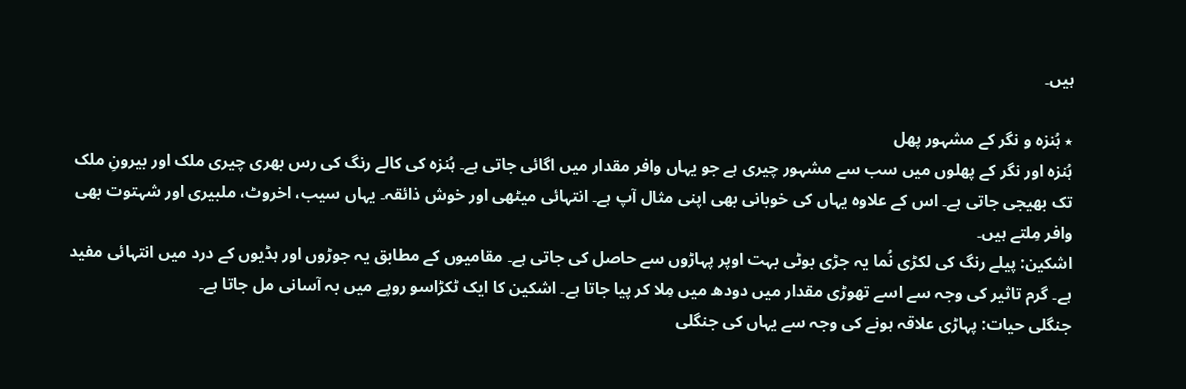ہیں۔

٭ ہُنزہ و نگر کے مشہور پھل
ہُنزہ اور نگر کے پھلوں میں سب سے مشہور چیری ہے جو یہاں وافر مقدار میں اگائی جاتی ہے۔ ہُنزہ کی کالے رنگ کی رس بھری چیری ملک اور بیرونِ ملک تک بھیجی جاتی ہے۔ اس کے علاوہ یہاں کی خوبانی بھی اپنی مثال آپ ہے۔ انتہائی میٹھی اور خوش ذائقہ۔ یہاں سیب، اخروٹ، ملبیری اور شہتوت بھی وافر مِلتے ہیں۔
اشکین: پیلے رنگ کی لکڑی نُما یہ جڑی بوٹی بہت اوپر پہاڑوں سے حاصل کی جاتی ہے۔ مقامیوں کے مطابق یہ جوڑوں اور ہڈیوں کے درد میں انتہائی مفید ہے۔ گرم تاثیر کی وجہ سے اسے تھوڑی مقدار میں دودھ میں مِلا کر پیا جاتا ہے۔ اشکین کا ایک ٹکڑاسو روپے میں بہ آسانی مل جاتا ہے۔
جنگلی حیات: پہاڑی علاقہ ہونے کی وجہ سے یہاں کی جنگلی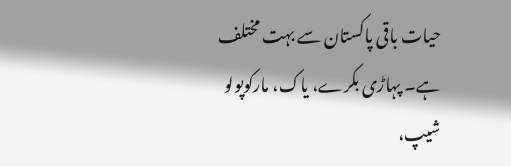حیات باقی پاکستان سے بہت مختلف ہے۔ پہاڑی بکرے، یاک، مارکوپولو شیپ،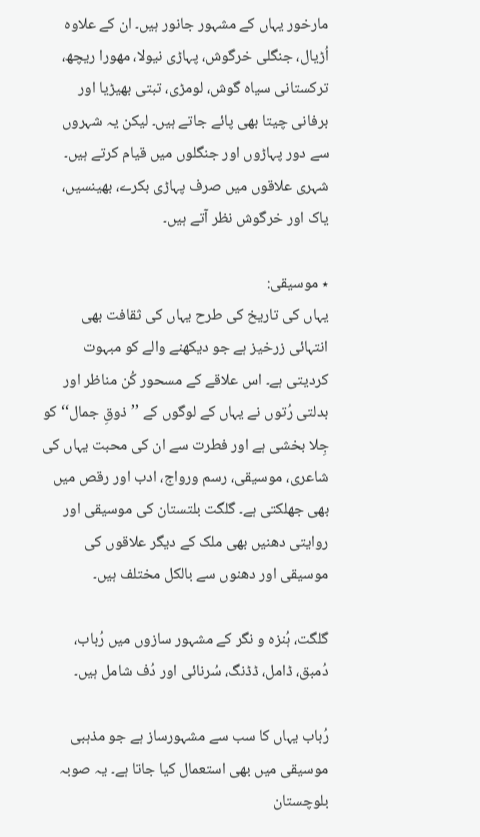مارخور یہاں کے مشہور جانور ہیں۔ ان کے علاوہ اُڑیال، جنگلی خرگوش، پہاڑی نیولا، مھورا ریچھ، ترکستانی سیاہ گوش، لومڑی، تبتی بھیڑیا اور برفانی چیتا بھی پائے جاتے ہیں۔ لیکن یہ شہروں سے دور پہاڑوں اور جنگلوں میں قیام کرتے ہیں۔ شہری علاقوں میں صرف پہاڑی بکرے، بھینسیں، یاک اور خرگوش نظر آتے ہیں۔

٭ موسیقی:
یہاں کی تاریخ کی طرح یہاں کی ثقافت بھی انتہائی زرخیز ہے جو دیکھنے والے کو مبہوت کردیتی ہے۔ اس علاقے کے مسحور کُن مناظر اور بدلتی رُتوں نے یہاں کے لوگوں کے ’’ذوقِ جمال‘‘ کو جِلا بخشی ہے اور فطرت سے ان کی محبت یہاں کی شاعری، موسیقی، رسم ورواج، ادب اور رقص میں بھی جھلکتی ہے۔ گلگت بلتستان کی موسیقی اور روایتی دھنیں بھی ملک کے دیگر علاقوں کی موسیقی اور دھنوں سے بالکل مختلف ہیں۔

گلگت، ہُنزہ و نگر کے مشہور سازوں میں رُباب، دُمبق، ڈامل، ڈڈنگ، سُرنائی اور دُف شامل ہیں۔

رُباب یہاں کا سب سے مشہورساز ہے جو مذہبی موسیقی میں بھی استعمال کیا جاتا ہے۔ یہ صوبہ بلوچستان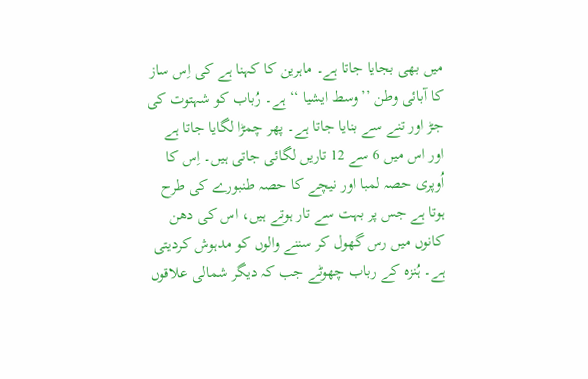میں بھی بجایا جاتا ہے۔ ماہرین کا کہنا ہے کی اِس ساز کا آبائی وطن ’’وسط ایشیا ‘‘ ہے۔ رُباب کو شہتوت کی جڑ اور تنے سے بنایا جاتا ہے۔ پھر چمڑا لگایا جاتا ہے اور اس میں 6 سے 12 تاریں لگائی جاتی ہیں۔ اِس کا اُوپری حصہ لمبا اور نیچے کا حصہ طنبورے کی طرح ہوتا ہے جس پر بہت سے تار ہوتے ہیں، اس کی دھن کانوں میں رس گھول کر سننے والوں کو مدہوش کردیتی ہے۔ ہُنزہ کے رباب چھوٹے جب کہ دیگر شمالی علاقوں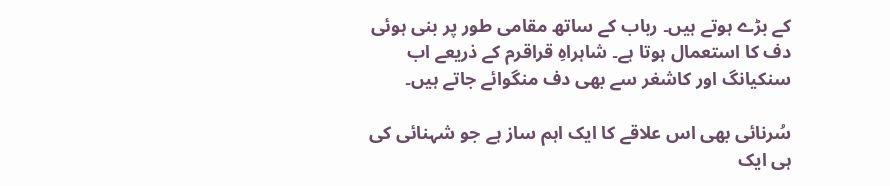کے بڑے ہوتے ہیں۔ رباب کے ساتھ مقامی طور پر بنی ہوئی دف کا استعمال ہوتا ہے۔ شاہراہِ قراقرم کے ذریعے اب سنکیانگ اور کاشغر سے بھی دف منگوائے جاتے ہیں۔

سُرنائی بھی اس علاقے کا ایک اہم ساز ہے جو شہنائی کی ہی ایک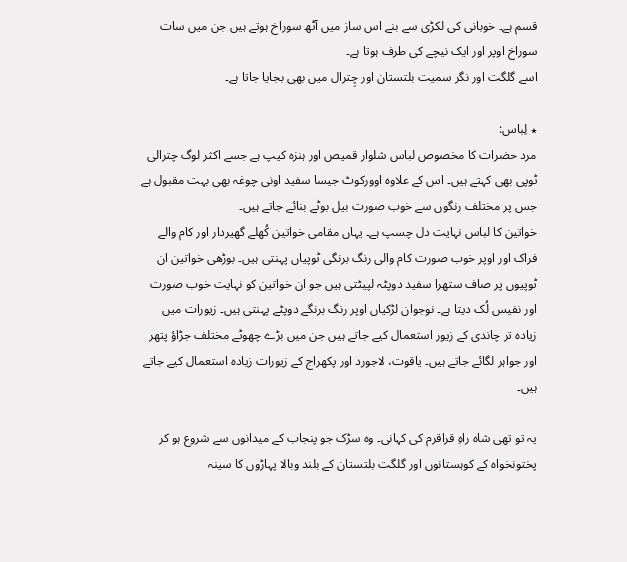قسم ہے۔ خوبانی کی لکڑی سے بنے اس ساز میں آٹھ سوراخ ہوتے ہیں جن میں سات سوراخ اوپر اور ایک نیچے کی طرف ہوتا ہے۔
اسے گلگت اور نگر سمیت بلتستان اور چِترال میں بھی بجایا جاتا ہے۔

٭ لِباس:
مرد حضرات کا مخصوص لباس شلوار قمیص اور ہنزہ کیپ ہے جسے اکثر لوگ چترالی ٹوپی بھی کہتے ہیں۔ اس کے علاوہ اوورکوٹ جیسا سفید اونی چوغہ بھی بہت مقبول ہے جس پر مختلف رنگوں سے خوب صورت بیل بوٹے بنائے جاتے ہیں۔
خواتین کا لباس نہایت دل چسپ ہے۔ یہاں مقامی خواتین کُھلے گھیردار اور کام والے فراک اور اوپر خوب صورت کام والی رنگ برنگی ٹوپیاں پہنتی ہیں۔ بوڑھی خواتین ان ٹوپیوں پر صاف ستھرا سفید دوپٹہ لپیٹتی ہیں جو ان خواتین کو نہایت خوب صورت اور نفیس لُک دیتا ہے۔ نوجوان لڑکیاں اوپر رنگ برنگے دوپٹے پہنتی ہیں۔ زیورات میں زیادہ تر چاندی کے زیور استعمال کیے جاتے ہیں جن میں بڑے چھوٹے مختلف جڑاؤ پتھر اور جواہر لگائے جاتے ہیں۔ یاقوت، لاجورد اور پکھراج کے زیورات زیادہ استعمال کیے جاتے ہیں۔

یہ تو تھی شاہ راہِ قراقرم کی کہانی۔ وہ سڑک جو پنجاب کے میدانوں سے شروع ہو کر پختونخواہ کے کوہستانوں اور گلگت بلتستان کے بلند وبالا پہاڑوں کا سینہ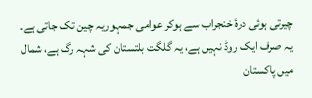چیرتی ہوئی درۂ خنجراب سے ہوکر عوامی جمہوریہ چین تک جاتی ہے۔ یہ صرف ایک روڈ نہیں ہے، یہ گلگت بلتستان کی شہہ رگ ہے، شمال میں پاکستان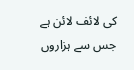کی لائف لائن ہے جس سے ہزاروں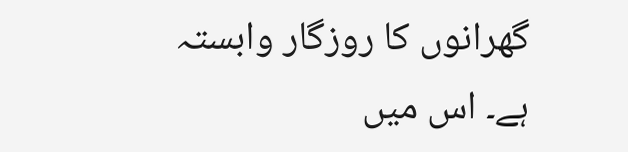گھرانوں کا روزگار وابستہ ہے۔ اس میں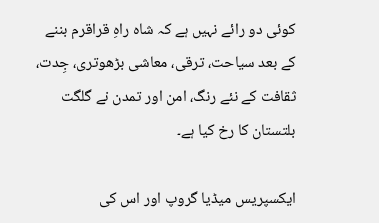کوئی دو رائے نہیں ہے کہ شاہ راہِ قراقرم بننے کے بعد سیاحت، ترقی، معاشی بڑھوتری، جِدت، ثقافت کے نئے رنگ، امن اور تمدن نے گلگت بلتستان کا رخ کیا ہے۔

ایکسپریس میڈیا گروپ اور اس کی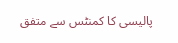پالیسی کا کمنٹس سے متفق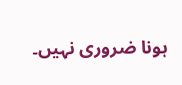ہونا ضروری نہیں۔